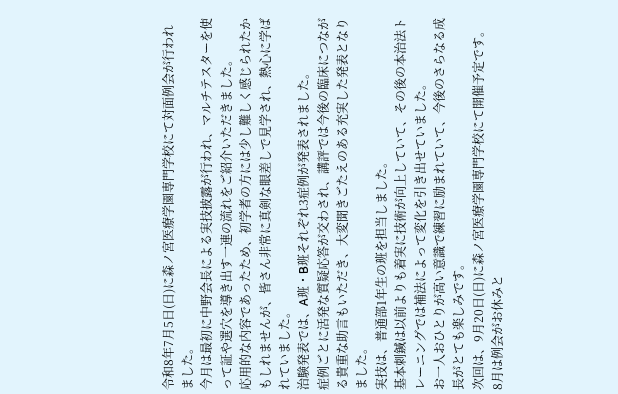令和8年7月5日(日)に森ノ宮医療学園専門学校にて対面例会が行われました。
今月は最初に中野会長による実技披露が行われ、マルチテスターを使って証や選穴を導き出す一連の流れをご紹介いただきました。
応用的な内容であったため、初学者の方には少し難しく感じられたかもしれませんが、皆さん非常に真剣な眼差しで見学され、熱心に学ばれていました。
治験発表では、A班・B班それぞれ3症例が発表されました。
症例ごとに活発な質疑応答が交わされ、講評では今後の臨床につながる貴重な助言もいただき、大変聞きごたえのある充実した発表となりました。
実技は、普通部1年生の班を担当しました。
基本刺鍼は以前よりも着実に技術が向上していて、その後の本治法トレーニングでは補法によって変化を引き出せていました。
お一人おひとりが高い意識で練習に励まれていて、今後のさらなる成長がとても楽しみです。
次回は、9月20日(日)に森ノ宮医療学園専門学校にて開催予定です。
8月は例会がお休みと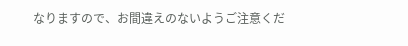なりますので、お間違えのないようご注意くだ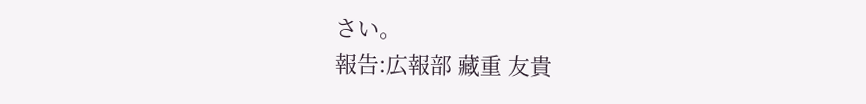さい。
報告:広報部 藏重 友貴